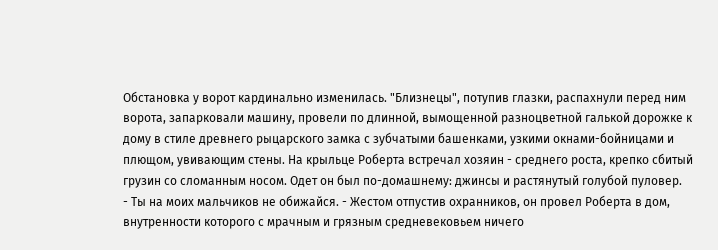Обстановка у ворот кардинально изменилась. "Близнецы", потупив глазки, распахнули перед ним ворота, запарковали машину, провели по длинной, вымощенной разноцветной галькой дорожке к дому в стиле древнего рыцарского замка с зубчатыми башенками, узкими окнами-бойницами и плющом, увивающим стены. На крыльце Роберта встречал хозяин - среднего роста, крепко сбитый грузин со сломанным носом. Одет он был по-домашнему: джинсы и растянутый голубой пуловер.
- Ты на моих мальчиков не обижайся. - Жестом отпустив охранников, он провел Роберта в дом, внутренности которого с мрачным и грязным средневековьем ничего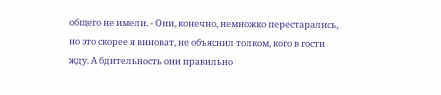общего не имели. - Они, конечно, немножко перестарались, но это скорее я виноват, не объяснил толком, кого в гости жду. А бдительность они правильно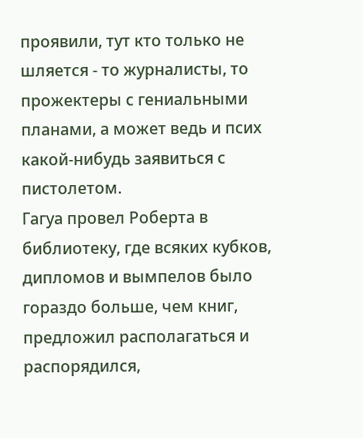проявили, тут кто только не шляется - то журналисты, то прожектеры с гениальными планами, а может ведь и псих какой-нибудь заявиться с пистолетом.
Гагуа провел Роберта в библиотеку, где всяких кубков, дипломов и вымпелов было гораздо больше, чем книг, предложил располагаться и распорядился,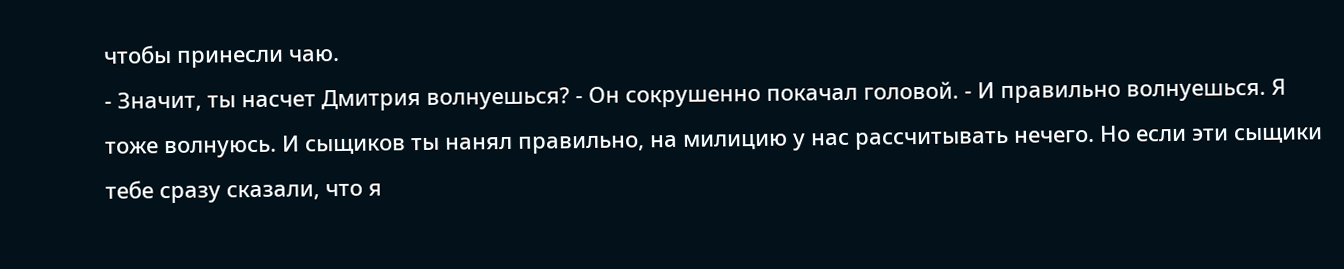чтобы принесли чаю.
- Значит, ты насчет Дмитрия волнуешься? - Он сокрушенно покачал головой. - И правильно волнуешься. Я тоже волнуюсь. И сыщиков ты нанял правильно, на милицию у нас рассчитывать нечего. Но если эти сыщики тебе сразу сказали, что я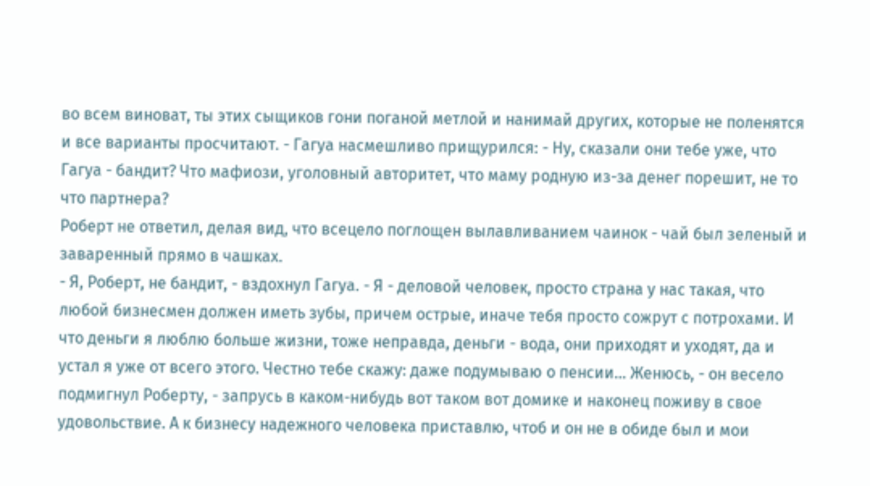во всем виноват, ты этих сыщиков гони поганой метлой и нанимай других, которые не поленятся и все варианты просчитают. - Гагуа насмешливо прищурился: - Ну, сказали они тебе уже, что Гагуа - бандит? Что мафиози, уголовный авторитет, что маму родную из-за денег порешит, не то что партнера?
Роберт не ответил, делая вид, что всецело поглощен вылавливанием чаинок - чай был зеленый и заваренный прямо в чашках.
- Я, Роберт, не бандит, - вздохнул Гагуа. - Я - деловой человек, просто страна у нас такая, что любой бизнесмен должен иметь зубы, причем острые, иначе тебя просто сожрут с потрохами. И что деньги я люблю больше жизни, тоже неправда, деньги - вода, они приходят и уходят, да и устал я уже от всего этого. Честно тебе скажу: даже подумываю о пенсии… Женюсь, - он весело подмигнул Роберту, - запрусь в каком-нибудь вот таком вот домике и наконец поживу в свое удовольствие. А к бизнесу надежного человека приставлю, чтоб и он не в обиде был и мои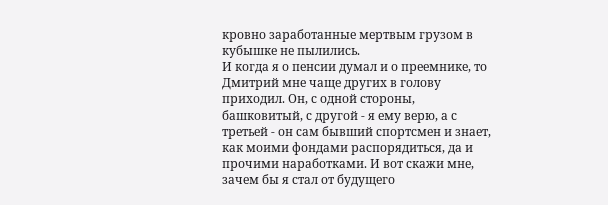кровно заработанные мертвым грузом в кубышке не пылились.
И когда я о пенсии думал и о преемнике, то Дмитрий мне чаще других в голову приходил. Он, с одной стороны, башковитый, с другой - я ему верю, а с третьей - он сам бывший спортсмен и знает, как моими фондами распорядиться, да и прочими наработками. И вот скажи мне, зачем бы я стал от будущего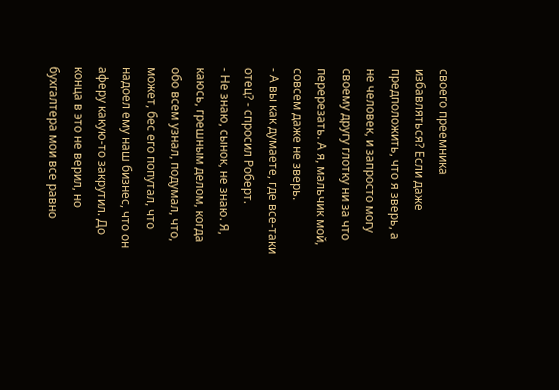своего преемника избавляться? Если даже предположить, что я зверь, а не человек, и запросто могу своему другу глотку ни за что перерезать. А я, мальчик мой, совсем даже не зверь.
- А вы как думаете, где все-таки отец? - спросил Роберт.
- Не знаю, сынок, не знаю. Я, каюсь, грешным делом, когда обо всем узнал, подумал, что, может, бес его попутал, что надоел ему наш бизнес, что он аферу какую-то закрутил. До конца в это не верил, но бухгалтера мои все равно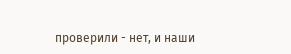проверили - нет, и наши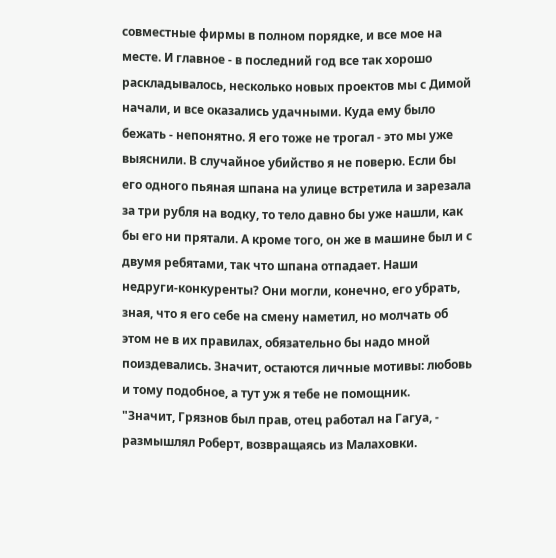совместные фирмы в полном порядке, и все мое на месте. И главное - в последний год все так хорошо раскладывалось, несколько новых проектов мы с Димой начали, и все оказались удачными. Куда ему было бежать - непонятно. Я его тоже не трогал - это мы уже выяснили. В случайное убийство я не поверю. Если бы его одного пьяная шпана на улице встретила и зарезала за три рубля на водку, то тело давно бы уже нашли, как бы его ни прятали. А кроме того, он же в машине был и с двумя ребятами, так что шпана отпадает. Наши недруги-конкуренты? Они могли, конечно, его убрать, зная, что я его себе на смену наметил, но молчать об этом не в их правилах, обязательно бы надо мной поиздевались. Значит, остаются личные мотивы: любовь и тому подобное, а тут уж я тебе не помощник.
"Значит, Грязнов был прав, отец работал на Гагуа, - размышлял Роберт, возвращаясь из Малаховки.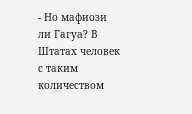- Но мафиози ли Гагуа? В Штатах человек с таким количеством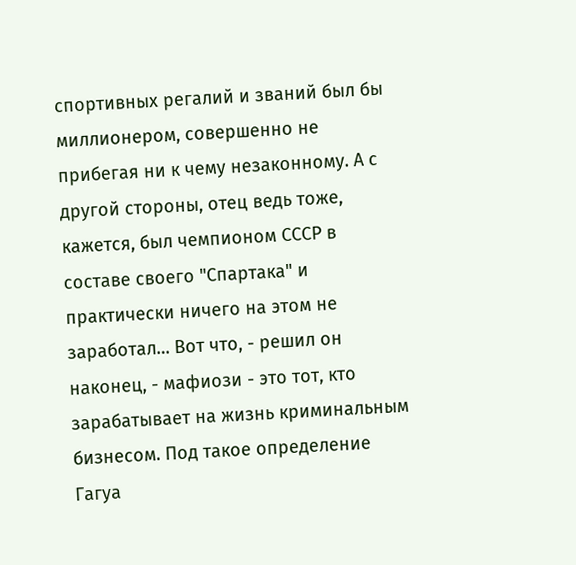спортивных регалий и званий был бы миллионером, совершенно не прибегая ни к чему незаконному. А с другой стороны, отец ведь тоже, кажется, был чемпионом СССР в составе своего "Спартака" и практически ничего на этом не заработал… Вот что, - решил он наконец, - мафиози - это тот, кто зарабатывает на жизнь криминальным бизнесом. Под такое определение Гагуа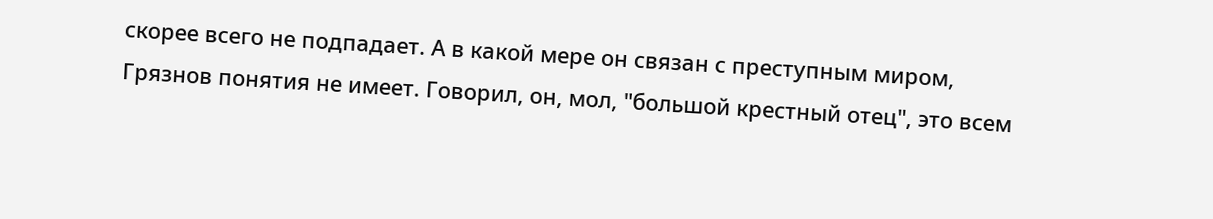скорее всего не подпадает. А в какой мере он связан с преступным миром, Грязнов понятия не имеет. Говорил, он, мол, "большой крестный отец", это всем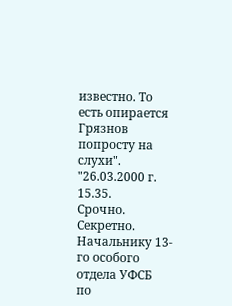известно. То есть опирается Грязнов попросту на слухи".
"26.03.2000 г. 15.35.
Срочно. Секретно.
Начальнику 13-го особого отдела УФСБ
по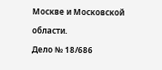Москве и Московской области.
Дело № 18/686